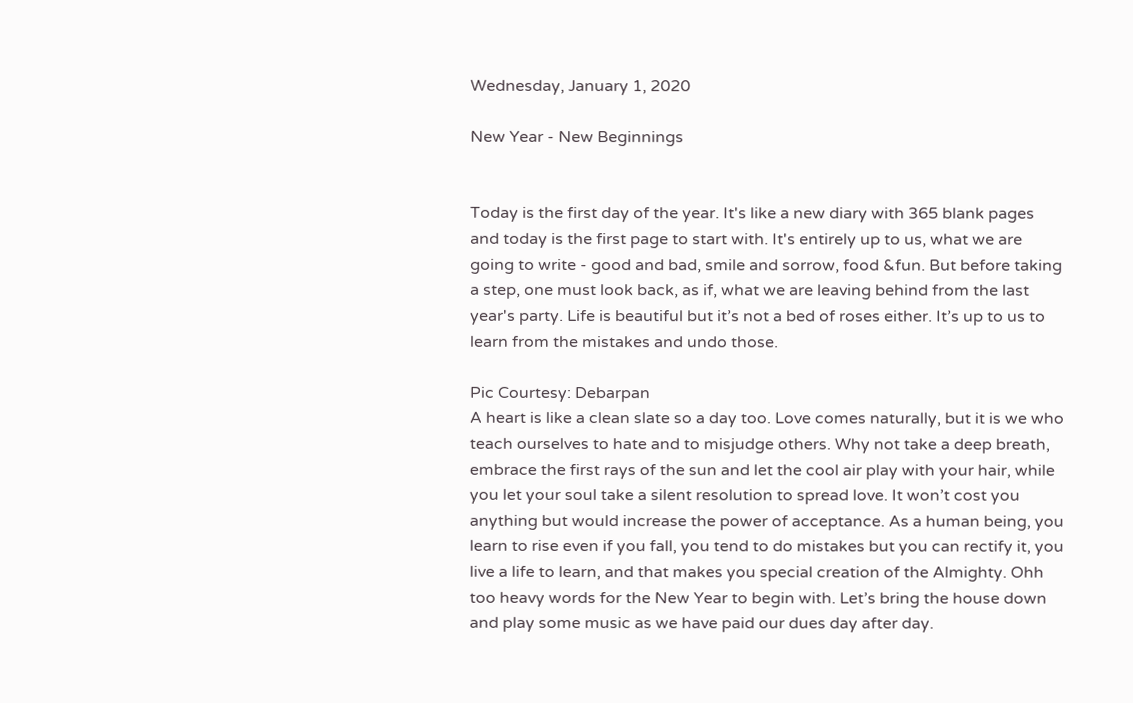Wednesday, January 1, 2020

New Year - New Beginnings


Today is the first day of the year. It's like a new diary with 365 blank pages and today is the first page to start with. It's entirely up to us, what we are going to write - good and bad, smile and sorrow, food &fun. But before taking a step, one must look back, as if, what we are leaving behind from the last year's party. Life is beautiful but it’s not a bed of roses either. It’s up to us to learn from the mistakes and undo those.

Pic Courtesy: Debarpan
A heart is like a clean slate so a day too. Love comes naturally, but it is we who teach ourselves to hate and to misjudge others. Why not take a deep breath, embrace the first rays of the sun and let the cool air play with your hair, while you let your soul take a silent resolution to spread love. It won’t cost you anything but would increase the power of acceptance. As a human being, you learn to rise even if you fall, you tend to do mistakes but you can rectify it, you live a life to learn, and that makes you special creation of the Almighty. Ohh too heavy words for the New Year to begin with. Let’s bring the house down and play some music as we have paid our dues day after day.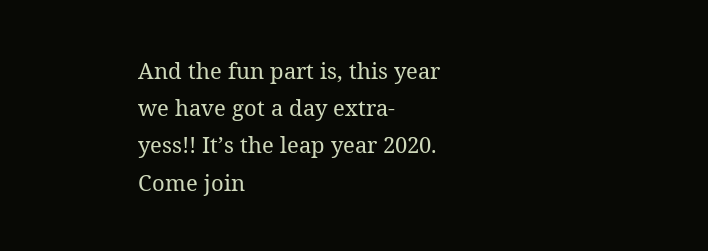And the fun part is, this year we have got a day extra- yess!! It’s the leap year 2020. Come join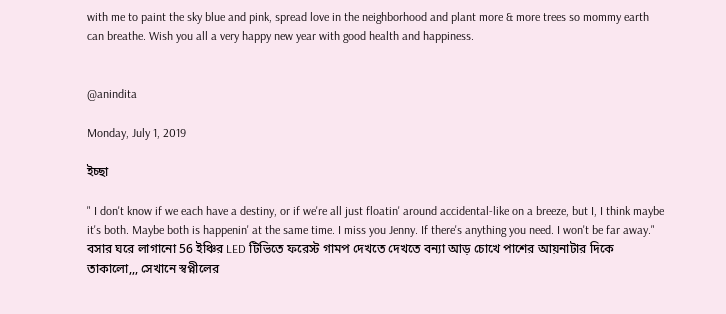with me to paint the sky blue and pink, spread love in the neighborhood and plant more & more trees so mommy earth can breathe. Wish you all a very happy new year with good health and happiness.


@anindita

Monday, July 1, 2019

ইচ্ছা

" I don't know if we each have a destiny, or if we're all just floatin' around accidental-like on a breeze, but I, I think maybe it's both. Maybe both is happenin' at the same time. I miss you Jenny. If there's anything you need. I won't be far away."
বসার ঘরে লাগানো 56 ইঞ্চির LED টিভিতে ফরেস্ট গামপ দেখতে দেখতে বন্যা আড় চোখে পাশের আয়নাটার দিকে তাকালো,,, সেখানে স্বপ্নীলের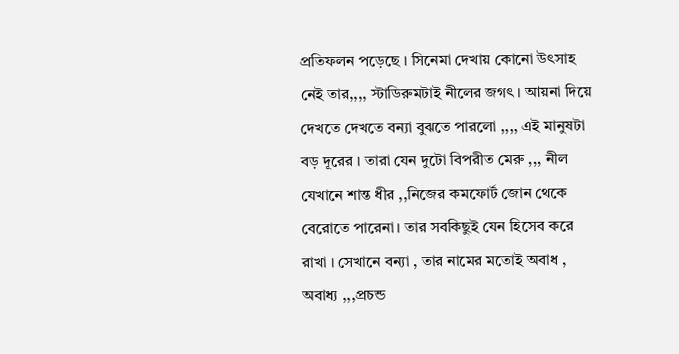প্রতিফলন পড়েছে । সিনেমা দেখায় কোনো উৎসাহ নেই তার,,,, স্টাডিরুমটাই নীলের জগৎ । আয়না দিয়ে দেখতে দেখতে বন্যা বুঝতে পারলো ,,,, এই মানুষটা বড় দূরের । তারা যেন দুটো বিপরীত মেরু ,,, নীল যেখানে শান্ত ধীর ,,নিজের কমফোর্ট জোন থেকে বেরোতে পারেনা। তার সবকিছুই যেন হিসেব করে রাখা । সেখানে বন্যা , তার নামের মতোই অবাধ , অবাধ্য ,,,প্রচন্ড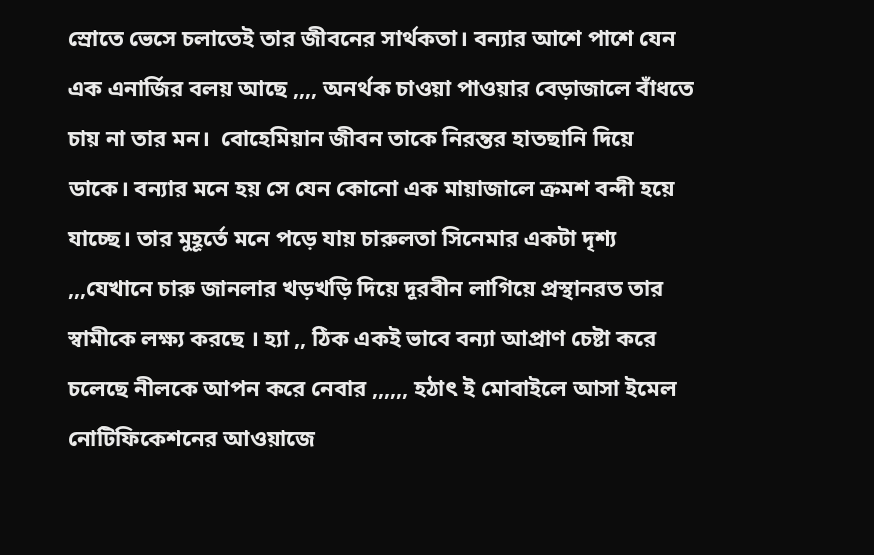স্রোতে ভেসে চলাতেই তার জীবনের সার্থকতা। বন্যার আশে পাশে যেন এক এনার্জির বলয় আছে ,,,, অনর্থক চাওয়া পাওয়ার বেড়াজালে বাঁধতে চায় না তার মন।  বোহেমিয়ান জীবন তাকে নিরন্তর হাতছানি দিয়ে ডাকে। বন্যার মনে হয় সে যেন কোনো এক মায়াজালে ক্রমশ বন্দী হয়ে যাচ্ছে। তার মুহূর্তে মনে পড়ে যায় চারুলতা সিনেমার একটা দৃশ্য ,,,যেখানে চারু জানলার খড়খড়ি দিয়ে দূরবীন লাগিয়ে প্রস্থানরত তার স্বামীকে লক্ষ্য করছে । হ্যা ,, ঠিক একই ভাবে বন্যা আপ্রাণ চেষ্টা করে চলেছে নীলকে আপন করে নেবার ,,,,,, হঠাৎ ই মোবাইলে আসা ইমেল নোটিফিকেশনের আওয়াজে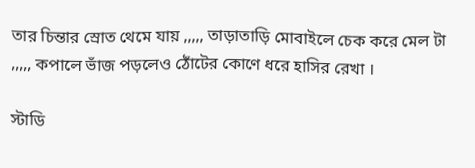তার চিন্তার স্রোত থেমে যায় ,,,,, তাড়াতাড়ি মোবাইলে চেক করে মেল টা ,,,,, কপালে ভাঁজ পড়লেও ঠোঁটের কোণে ধরে হাসির রেখা ।

স্টাডি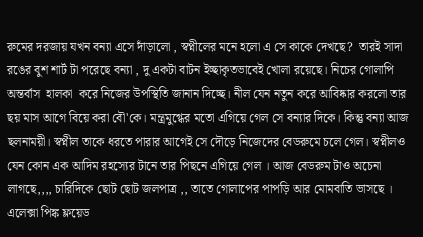রুমের দরজায় যখন বন্যা এসে দাঁড়ালো , স্বপ্নীলের মনে হলো এ সে কাকে দেখছে?  তারই সাদা রঙের বুশ শার্ট টা পরেছে বন্যা , দু একটা বাটন ইচ্ছাকৃতভাবেই খোলা রয়েছে। নিচের গোলাপি অন্তর্বাস  হালকা  করে নিজের উপস্থিতি জানান দিচ্ছে। নীল যেন নতুন করে আবিষ্কার করলো তার ছয় মাস আগে বিয়ে করা বৌ'কে। মন্ত্রমুগ্ধের মতো এগিয়ে গেল সে বন্যার দিকে। কিন্তু বন্যা আজ ছলনাময়ী। স্বপ্নীল তাকে ধরতে পারার আগেই সে দৌড়ে নিজেদের বেডরুমে চলে গেল। স্বপ্নীলও যেন কোন এক আদিম রহস্যের টানে তার পিছনে এগিয়ে গেল । আজ বেডরুম টাও অচেনা লাগছে,,,, চারিদিকে ছোট ছোট জলপাত্র ,, তাতে গোলাপের পাপড়ি আর মোমবাতি ভাসছে । এলেক্সা পিঙ্ক ফ্লয়েড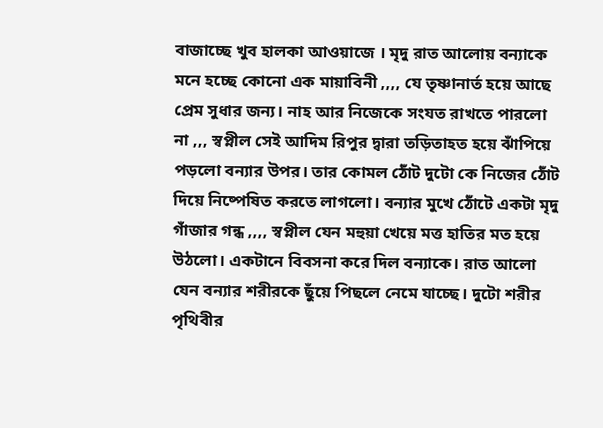বাজাচ্ছে খুব হালকা আওয়াজে । মৃদু রাত আলোয় বন্যাকে মনে হচ্ছে কোনো এক মায়াবিনী ,,,, যে তৃষ্ণানার্ত হয়ে আছে প্রেম সুধার জন্য। নাহ আর নিজেকে সংযত রাখতে পারলো না ,,, স্বপ্নীল সেই আদিম রিপুর দ্বারা তড়িতাহত হয়ে ঝাঁপিয়ে পড়লো বন্যার উপর। তার কোমল ঠোঁট দুটো কে নিজের ঠোঁট দিয়ে নিষ্পেষিত করতে লাগলো। বন্যার মুখে ঠোঁটে একটা মৃদু গাঁজার গন্ধ ,,,, স্বপ্নীল যেন মহুয়া খেয়ে মত্ত হাতির মত হয়ে উঠলো। একটানে বিবসনা করে দিল বন্যাকে। রাত আলো যেন বন্যার শরীরকে ছুঁয়ে পিছলে নেমে যাচ্ছে। দুটো শরীর পৃথিবীর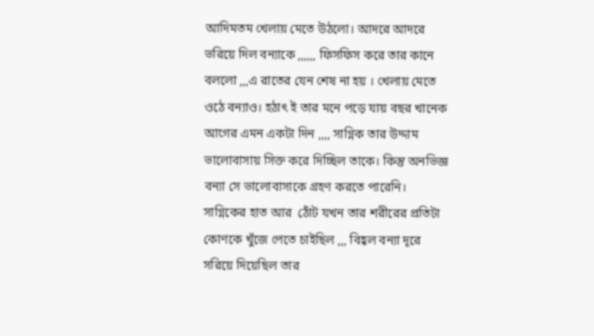আদিমতম খেলায় মেতে উঠলো। আদরে আদরে ভরিয়ে দিল বন্যাকে ,,,,,, ফিসফিস করে তার কানে বললো ,,,এ রাতের যেন শেষ না হয় । খেলায় মেতে ওঠে বন্যাও। হঠাৎ ই তার মনে পড়ে যায় বছর খানেক আগের এমন একটা দিন ,,,, সাগ্নিক তার উদ্দাম ভালোবাসায় সিক্ত করে দিচ্ছিল তাকে। কিন্তু অনভিজ্ঞ বন্যা সে ভালোবাসাকে গ্রহণ করতে পারেনি। সাগ্নিকের হাত আর  ঠোঁট যখন তার শরীরের প্রতিটা কোণকে খুঁজে পেতে চাইছিল ,,, বিহ্বল বন্যা দূরে সরিয়ে দিয়েছিল তার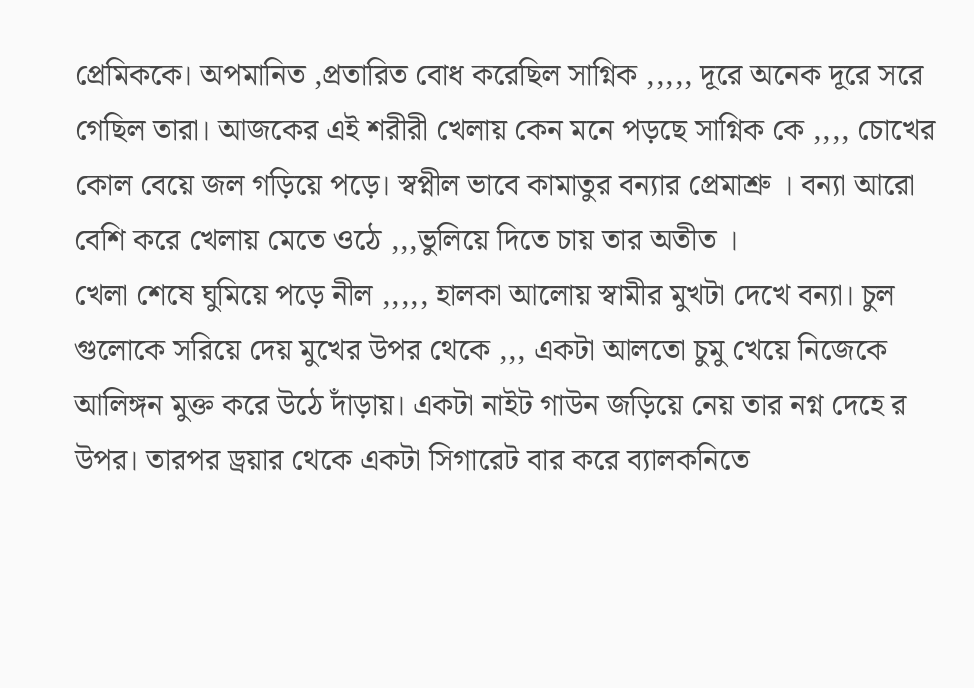প্রেমিককে। অপমানিত ,প্রতারিত বোধ করেছিল সাগ্নিক ,,,,, দূরে অনেক দূরে সরে গেছিল তারা। আজকের এই শরীরী খেলায় কেন মনে পড়ছে সাগ্নিক কে ,,,, চোখের কোল বেয়ে জল গড়িয়ে পড়ে। স্বপ্নীল ভাবে কামাতুর বন্যার প্রেমাশ্রু । বন্যা আরো বেশি করে খেলায় মেতে ওঠে ,,,ভুলিয়ে দিতে চায় তার অতীত ।
খেলা শেষে ঘুমিয়ে পড়ে নীল ,,,,, হালকা আলোয় স্বামীর মুখটা দেখে বন্যা। চুল গুলোকে সরিয়ে দেয় মুখের উপর থেকে ,,, একটা আলতো চুমু খেয়ে নিজেকে আলিঙ্গন মুক্ত করে উঠে দাঁড়ায়। একটা নাইট গাউন জড়িয়ে নেয় তার নগ্ন দেহে র উপর। তারপর ড্রয়ার থেকে একটা সিগারেট বার করে ব্যালকনিতে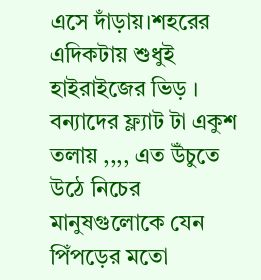এসে দাঁড়ায়।শহরের এদিকটায় শুধুই হাইরাইজের ভিড় । বন্যাদের ফ্ল্যাট টা একুশ তলায় ,,,, এত উঁচুতে উঠে নিচের মানুষগুলোকে যেন পিঁপড়ের মতো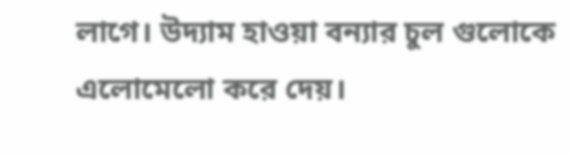লাগে। উদ্যাম হাওয়া বন্যার চুল গুলোকে এলোমেলো করে দেয়।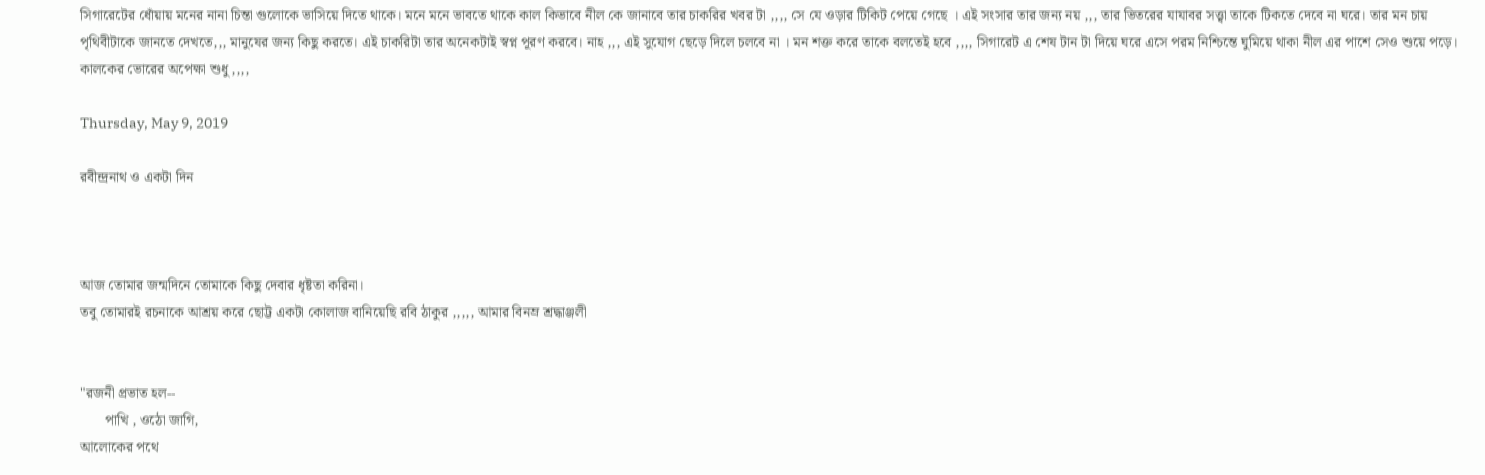সিগারেটের ধোঁয়ায় মনের নানা চিন্তা গুলোকে ভাসিয়ে দিতে থাকে। মনে মনে ভাবতে থাকে কাল কিভাবে নীল কে জানাবে তার চাকরির খবর টা ,,,, সে যে ওড়ার টিকিট পেয়ে গেছে । এই সংসার তার জন্য নয় ,,, তার ভিতরের যাযাবর সত্ত্বা তাকে টিকতে দেবে না ঘরে। তার মন চায় পৃথিবীটাকে জানতে দেখতে,,, মানুষের জন্য কিছু করতে। এই চাকরিটা তার অনেকটাই স্বপ্ন পূরণ করবে। নাহ ,,, এই সুযোগ ছেড়ে দিলে চলবে না । মন শক্ত করে তাকে বলতেই হবে ,,,, সিগারেট এ শেষ টান টা দিয়ে ঘরে এসে পরম নিশ্চিন্তে ঘুমিয়ে থাকা নীল এর পাশে সেও শুয়ে পড়ে। কালকের ভোরের অপেক্ষা শুধু ,,,,

Thursday, May 9, 2019

রবীন্দ্রনাথ ও একটা দিন



আজ তোমার জন্মদিনে তোমাকে কিছু দেবার ধৃষ্টতা করিনা।
তবু তোমারই রচনাকে আশ্রয় করে ছোট্ট একটা কোলাজ বানিয়েছি রবি ঠাকুর ,,,,, আমার বিনম্র শ্রদ্ধাঞ্জলী


"রজনী প্রভাত হল--
       পাখি , ওঠো জাগি,
আলোকের পথে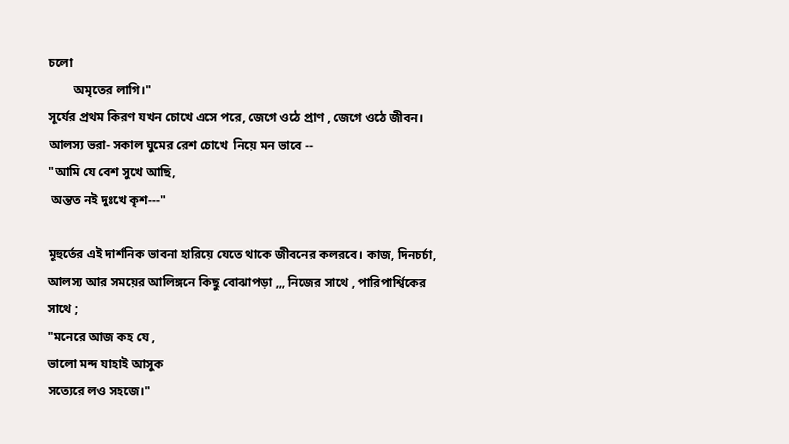চলো
        অমৃতের লাগি।"
সূর্যের প্রথম কিরণ যখন চোখে এসে পরে, জেগে ওঠে প্রাণ , জেগে ওঠে জীবন। আলস্য ভরা- সকাল ঘুমের রেশ চোখে  নিয়ে মন ভাবে --
"আমি যে বেশ সুখে আছি,
 অন্তত নই দুঃখে কৃশ---"

মূহুর্তের এই দার্শনিক ভাবনা হারিয়ে যেতে থাকে জীবনের কলরবে। কাজ, দিনচর্চা, আলস্য আর সময়ের আলিঙ্গনে কিছু বোঝাপড়া ,,, নিজের সাথে , পারিপার্শ্বিকের সাথে ;
"মনেরে আজ কহ যে ,
ভালো মন্দ যাহাই আসুক
সত্যেরে লও সহজে।"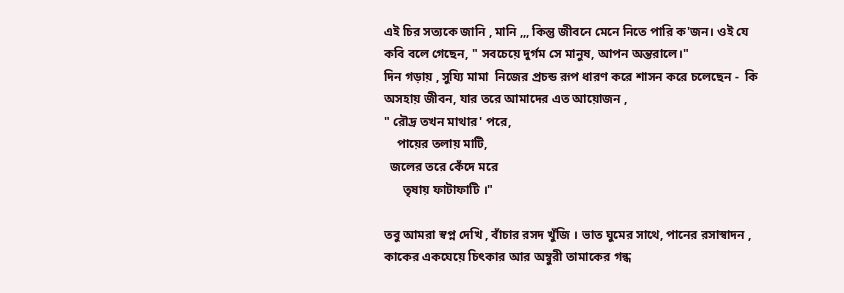এই চির সত্যকে জানি , মানি ,,, কিন্তু জীবনে মেনে নিতে পারি ক'জন। ওই যে কবি বলে গেছেন, " সবচেয়ে দুর্গম সে মানুষ, আপন অন্তরালে।"
দিন গড়ায় , সুয্যি মামা  নিজের প্রচন্ড রূপ ধারণ করে শাসন করে চলেছেন -  কি অসহায় জীবন, যার তরে আমাদের এত আয়োজন ,
" রৌদ্র তখন মাথার' পরে,
    পায়ের তলায় মাটি,
  জলের তরে কেঁদে মরে
      তৃষায় ফাটাফাটি ।"

তবু আমরা স্বপ্ন দেখি , বাঁচার রসদ খুঁজি । ভাত ঘুমের সাথে, পানের রসাস্বাদন , কাকের একঘেয়ে চিৎকার আর অম্বুরী তামাকের গন্ধ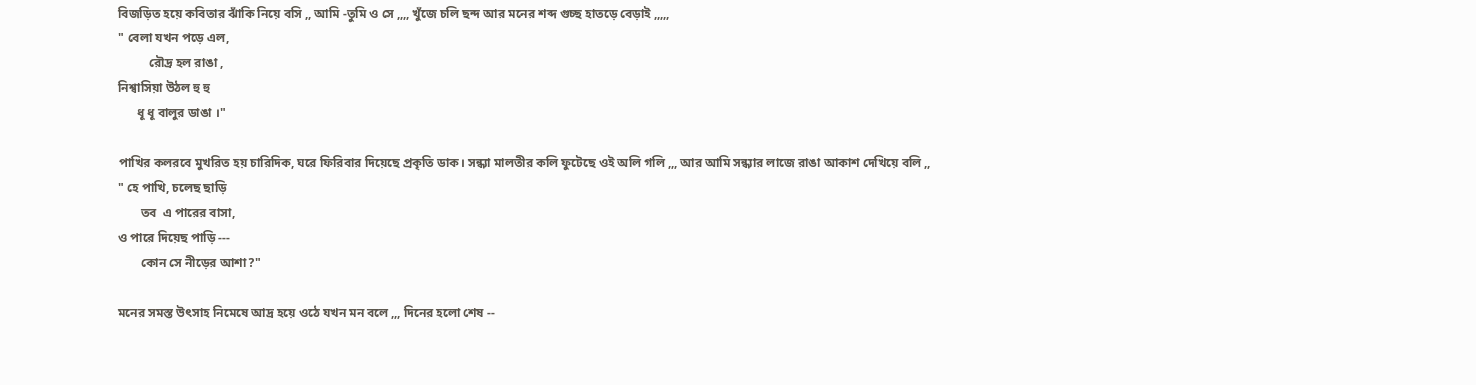বিজড়িত হয়ে কবিতার ঝাঁকি নিয়ে বসি ,, আমি -তুমি ও সে ,,,, খুঁজে চলি ছন্দ আর মনের শব্দ গুচ্ছ হাতড়ে বেড়াই ,,,,,
" বেলা যখন পড়ে এল,
          রৌদ্র হল রাঙা ,
নিশ্বাসিয়া উঠল হু হু
      ধূ ধূ বালুর ডাঙা ।"

পাখির কলরবে মুখরিত হয় চারিদিক, ঘরে ফিরিবার দিয়েছে প্রকৃতি ডাক। সন্ধ্যা মালতীর কলি ফুটেছে ওই অলি গলি ,,, আর আমি সন্ধ্যার লাজে রাঙা আকাশ দেখিয়ে বলি ,,
" হে পাখি, চলেছ ছাড়ি
       তব  এ পারের বাসা,
ও পারে দিয়েছ পাড়ি ---
       কোন সে নীড়ের আশা?"

মনের সমস্ত উৎসাহ নিমেষে আদ্র হয়ে ওঠে যখন মন বলে ,,, দিনের হলো শেষ --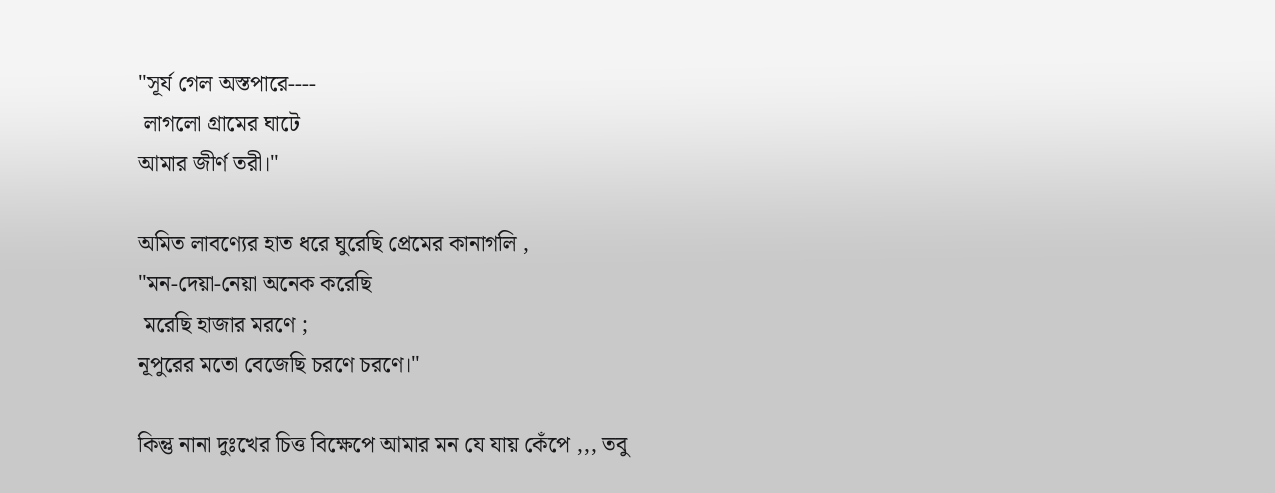"সূর্য গেল অস্তপারে----
 লাগলো গ্রামের ঘাটে
আমার জীর্ণ তরী।"

অমিত লাবণ্যের হাত ধরে ঘুরেছি প্রেমের কানাগলি ,
"মন-দেয়া-নেয়া অনেক করেছি
 মরেছি হাজার মরণে ;
নূপুরের মতো বেজেছি চরণে চরণে।"

কিন্তু নানা দুঃখের চিত্ত বিক্ষেপে আমার মন যে যায় কেঁপে ,,, তবু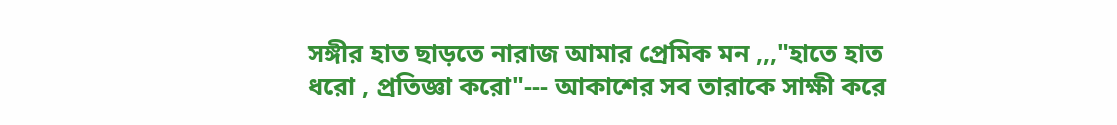সঙ্গীর হাত ছাড়তে নারাজ আমার প্রেমিক মন ,,,"হাতে হাত ধরো , প্রতিজ্ঞা করো"--- আকাশের সব তারাকে সাক্ষী করে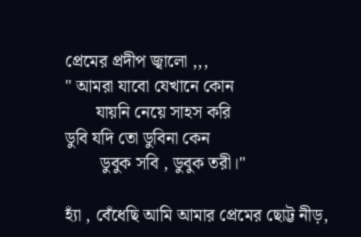প্রেমের প্রদীপ জ্বালো ,,,
" আমরা যাবো যেখানে কোন
       যায়নি নেয়ে সাহস করি
ডুবি যদি তো ডুবিনা কেন
        ডুবুক সবি , ডুবুক তরী।"

হ্যাঁ , বেঁধেছি আমি আমার প্রেমের ছোট্ট নীড়,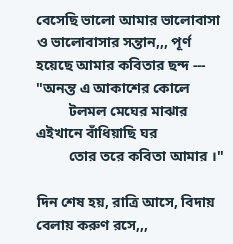বেসেছি ভালো আমার ভালোবাসা ও ভালোবাসার সন্তান,,, পূর্ণ হয়েছে আমার কবিতার ছন্দ ---
"অনন্ত এ আকাশের কোলে
         টলমল মেঘের মাঝার
এইখানে বাঁধিয়াছি ঘর
         তোর তরে কবিতা আমার ।"

দিন শেষ হয়, রাত্রি আসে, বিদায় বেলায় করুণ রসে,,,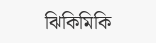ঝিকিমিকি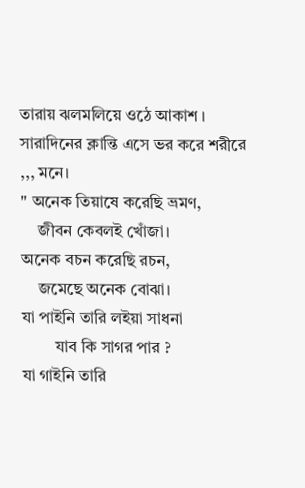তারায় ঝলমলিয়ে ওঠে আকাশ । সারাদিনের ক্লান্তি এসে ভর করে শরীরে ,,, মনে।
" অনেক তিয়াষে করেছি ভ্রমণ,
    জীবন কেবলই খোঁজা।
অনেক বচন করেছি রচন,
    জমেছে অনেক বোঝা।
যা পাইনি তারি লইয়া সাধনা
        যাব কি সাগর পার ?
যা গাইনি তারি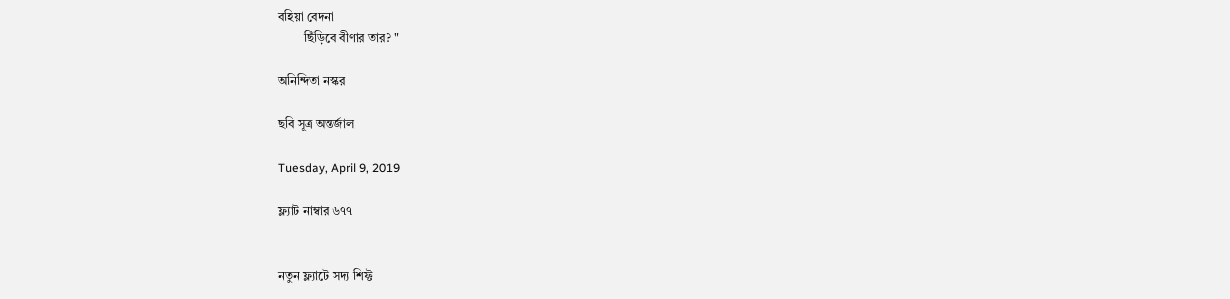বহিয়া বেদনা
        ছিঁড়িবে বীণার তার? "

অনিন্দিতা নস্কর

ছবি সূত্র অন্তর্জাল

Tuesday, April 9, 2019

ফ্ল্যাট নাম্বার ৬৭৭


নতুন ফ্ল্যাটে সদ্য শিফ্ট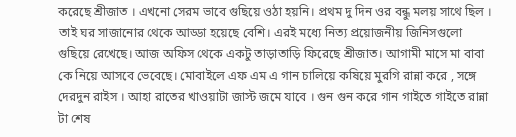করেছে শ্রীজাত । এখনো সেরম ভাবে গুছিয়ে ওঠা হয়নি। প্রথম দু দিন ওর বন্ধু মলয় সাথে ছিল । তাই ঘর সাজানোর থেকে আড্ডা হয়েছে বেশি। এরই মধ্যে নিত্য প্রয়োজনীয় জিনিসগুলো গুছিয়ে রেখেছে। আজ অফিস থেকে একটু তাড়াতাড়ি ফিরেছে শ্রীজাত। আগামী মাসে মা বাবা কে নিয়ে আসবে ভেবেছে। মোবাইলে এফ এম এ গান চালিয়ে কষিয়ে মুরগি রান্না করে , সঙ্গে দেরদুন রাইস । আহা রাতের খাওয়াটা জাস্ট জমে যাবে । গুন গুন করে গান গাইতে গাইতে রান্না টা শেষ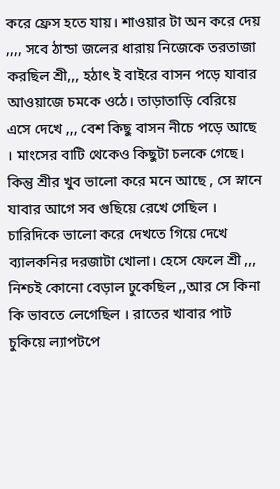করে ফ্রেস হতে যায়। শাওয়ার টা অন করে দেয় ,,,, সবে ঠান্ডা জলের ধারায় নিজেকে তরতাজা করছিল শ্রী,,, হঠাৎ ই বাইরে বাসন পড়ে যাবার আওয়াজে চমকে ওঠে। তাড়াতাড়ি বেরিয়ে এসে দেখে ,,, বেশ কিছু বাসন নীচে পড়ে আছে । মাংসের বাটি থেকেও কিছুটা চলকে গেছে। কিন্তু শ্রীর খুব ভালো করে মনে আছে , সে স্নানে যাবার আগে সব গুছিয়ে রেখে গেছিল । চারিদিকে ভালো করে দেখতে গিয়ে দেখে ব্যালকনির দরজাটা খোলা। হেসে ফেলে শ্রী ,,, নিশ্চই কোনো বেড়াল ঢুকেছিল ,,আর সে কিনা কি ভাবতে লেগেছিল । রাতের খাবার পাট চুকিয়ে ল্যাপটপে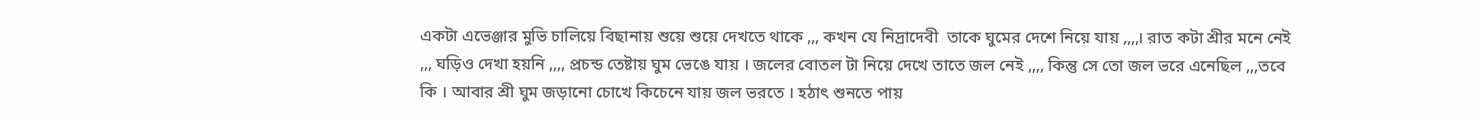একটা এভেঞ্জার মুভি চালিয়ে বিছানায় শুয়ে শুয়ে দেখতে থাকে ,,, কখন যে নিদ্রাদেবী  তাকে ঘুমের দেশে নিয়ে যায় ,,,,। রাত কটা শ্রীর মনে নেই ,,, ঘড়িও দেখা হয়নি ,,,, প্রচন্ড তেষ্টায় ঘুম ভেঙে যায় । জলের বোতল টা নিয়ে দেখে তাতে জল নেই ,,,, কিন্তু সে তো জল ভরে এনেছিল ,,,তবে কি । আবার শ্রী ঘুম জড়ানো চোখে কিচেনে যায় জল ভরতে । হঠাৎ শুনতে পায়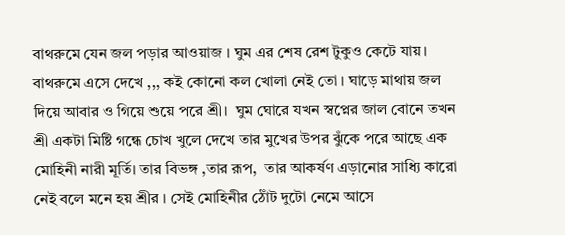বাথরুমে যেন জল পড়ার আওয়াজ । ঘুম এর শেষ রেশ টুকুও কেটে যায়। বাথরুমে এসে দেখে ,,, কই কোনো কল খোলা নেই তো । ঘাড়ে মাথায় জল দিয়ে আবার ও গিয়ে শুয়ে পরে শ্রী।  ঘুম ঘোরে যখন স্বপ্নের জাল বোনে তখন শ্রী একটা মিষ্টি গন্ধে চোখ খুলে দেখে তার মুখের উপর ঝুঁকে পরে আছে এক মোহিনী নারী মূর্তি। তার বিভঙ্গ ,তার রূপ,  তার আকর্ষণ এড়ানোর সাধ্যি কারো নেই বলে মনে হয় শ্রীর । সেই মোহিনীর ঠোঁট দুটো নেমে আসে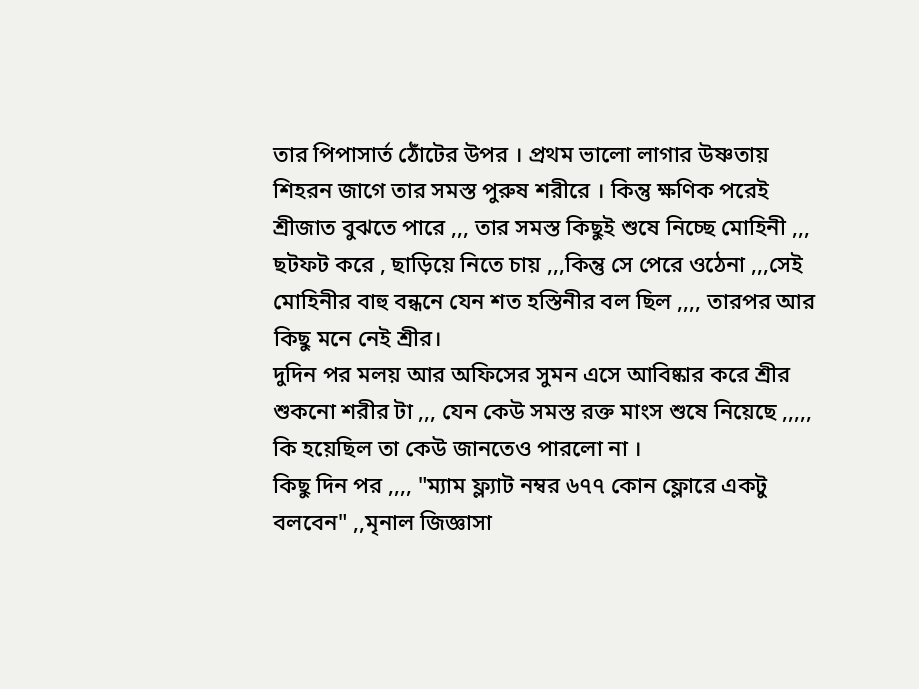তার পিপাসার্ত ঠোঁটের উপর । প্রথম ভালো লাগার উষ্ণতায় শিহরন জাগে তার সমস্ত পুরুষ শরীরে । কিন্তু ক্ষণিক পরেই শ্রীজাত বুঝতে পারে ,,, তার সমস্ত কিছুই শুষে নিচ্ছে মোহিনী ,,, ছটফট করে , ছাড়িয়ে নিতে চায় ,,,কিন্তু সে পেরে ওঠেনা ,,,সেই  মোহিনীর বাহু বন্ধনে যেন শত হস্তিনীর বল ছিল ,,,, তারপর আর কিছু মনে নেই শ্ৰীর।
দুদিন পর মলয় আর অফিসের সুমন এসে আবিষ্কার করে শ্রীর শুকনো শরীর টা ,,, যেন কেউ সমস্ত রক্ত মাংস শুষে নিয়েছে ,,,,,
কি হয়েছিল তা কেউ জানতেও পারলো না ।
কিছু দিন পর ,,,, "ম্যাম ফ্ল্যাট নম্বর ৬৭৭ কোন ফ্লোরে একটু বলবেন" ,,মৃনাল জিজ্ঞাসা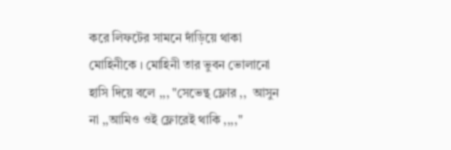করে লিফটের সামনে দাঁড়িয়ে থাকা মোহিনীকে । মোহিনী তার ভুবন ভোলানো হাসি দিয়ে বলে ,,, "সেভেন্থ ফ্লোর ,,  আসুন না ,,আমিও ওই ফ্লোরেই থাকি ,,,,"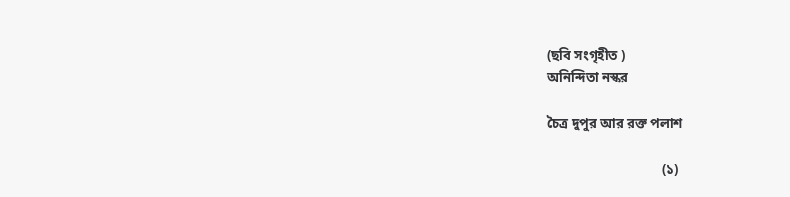(ছবি সংগৃহীত )
অনিন্দিতা নস্কর

চৈত্র দুপুর আর রক্ত পলাশ

                                  (১)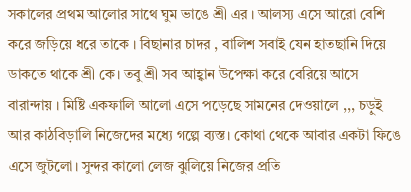সকালের প্রথম আলোর সাথে ঘুম ভাঙে শ্রী এর । আলস্য এসে আরো বেশি করে জড়িয়ে ধরে তাকে । বিছানার চাদর , বালিশ সবাই যেন হাতছানি দিয়ে ডাকতে থাকে শ্রী কে। তবু শ্রী সব আহ্বান উপেক্ষা করে বেরিয়ে আসে বারান্দায় । মিষ্টি একফালি আলো এসে পড়েছে সামনের দেওয়ালে ,,, চড়ুই আর কাঠবিড়ালি নিজেদের মধ্যে গল্পে ব্যস্ত। কোথা থেকে আবার একটা ফিঙে এসে জুটলো। সুন্দর কালো লেজ ঝুলিয়ে নিজের প্রতি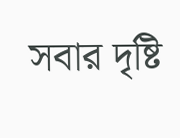সবার দৃষ্টি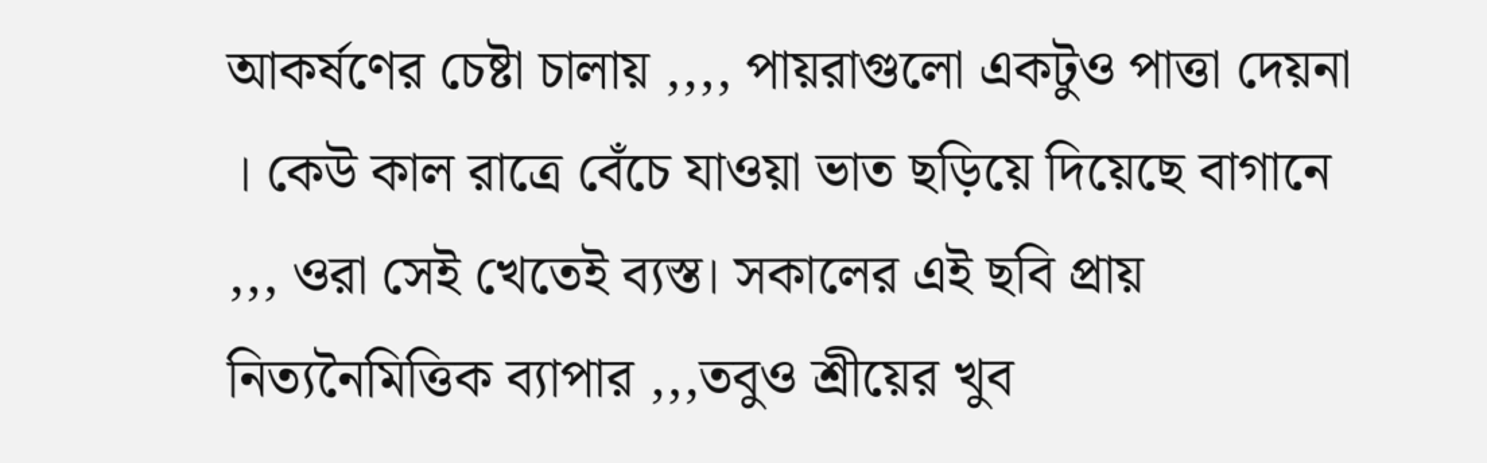আকর্ষণের চেষ্টা চালায় ,,,, পায়রাগুলো একটুও পাত্তা দেয়না । কেউ কাল রাত্রে বেঁচে যাওয়া ভাত ছড়িয়ে দিয়েছে বাগানে ,,, ওরা সেই খেতেই ব্যস্ত। সকালের এই ছবি প্রায় নিত্যনৈমিত্তিক ব্যাপার ,,,তবুও শ্ৰীয়ের খুব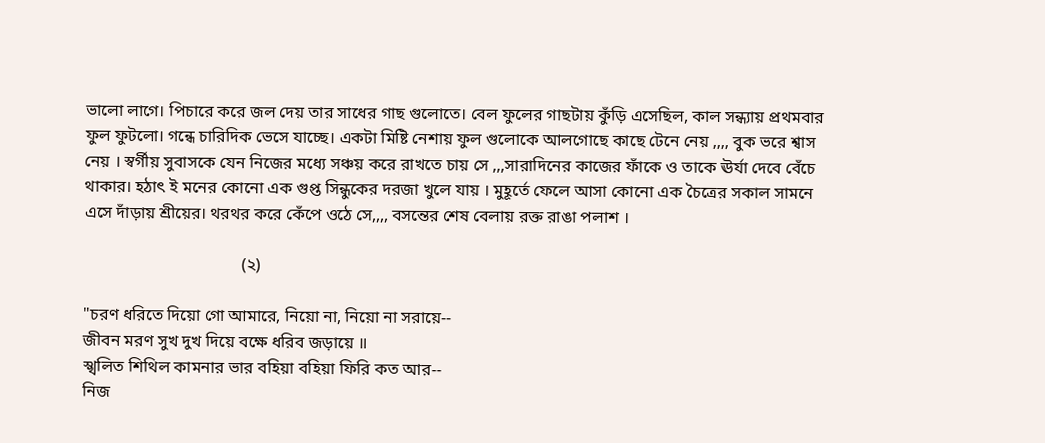ভালো লাগে। পিচারে করে জল দেয় তার সাধের গাছ গুলোতে। বেল ফুলের গাছটায় কুঁড়ি এসেছিল, কাল সন্ধ্যায় প্রথমবার ফুল ফুটলো। গন্ধে চারিদিক ভেসে যাচ্ছে। একটা মিষ্টি নেশায় ফুল গুলোকে আলগোছে কাছে টেনে নেয় ,,,, বুক ভরে শ্বাস নেয় । স্বর্গীয় সুবাসকে যেন নিজের মধ্যে সঞ্চয় করে রাখতে চায় সে ,,,সারাদিনের কাজের ফাঁকে ও তাকে ঊর্যা দেবে বেঁচে থাকার। হঠাৎ ই মনের কোনো এক গুপ্ত সিন্ধুকের দরজা খুলে যায় । মুহূর্তে ফেলে আসা কোনো এক চৈত্রের সকাল সামনে এসে দাঁড়ায় শ্ৰীয়ের। থরথর করে কেঁপে ওঠে সে,,,, বসন্তের শেষ বেলায় রক্ত রাঙা পলাশ ।

                                      (২)

"চরণ ধরিতে দিয়ো গো আমারে, নিয়ো না, নিয়ো না সরায়ে--
জীবন মরণ সুখ দুখ দিয়ে বক্ষে ধরিব জড়ায়ে ॥
স্খলিত শিথিল কামনার ভার বহিয়া বহিয়া ফিরি কত আর--
নিজ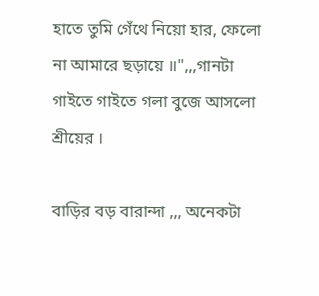হাতে তুমি গেঁথে নিয়ো হার, ফেলো না আমারে ছড়ায়ে ॥",,,গানটা গাইতে গাইতে গলা বুজে আসলো শ্ৰীয়ের ।

বাড়ির বড় বারান্দা ,,, অনেকটা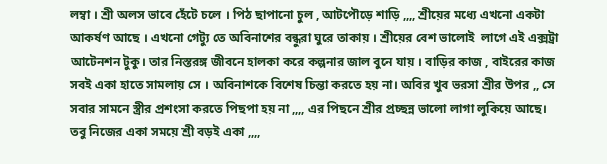লম্বা । শ্রী অলস ভাবে হেঁটে চলে । পিঠ ছাপানো চুল , আটপৌড়ে শাড়ি ,,,, শ্রীয়ের মধ্যে এখনো একটা আকর্ষণ আছে । এখনো গেট্যু তে অবিনাশের বন্ধুরা ঘুরে তাকায় । শ্রীয়ের বেশ ভালোই  লাগে এই এক্সট্রা আটেনশন টুকু। তার নিস্তরঙ্গ জীবনে হালকা করে কল্পনার জাল বুনে যায় । বাড়ির কাজ , বাইরের কাজ সবই একা হাতে সামলায় সে । অবিনাশকে বিশেষ চিন্তা করতে হয় না। অবির খুব ভরসা শ্রীর উপর ,, সে সবার সামনে স্ত্রীর প্রশংসা করতে পিছপা হয় না ,,,, এর পিছনে শ্রীর প্রচ্ছন্ন ভালো লাগা লুকিয়ে আছে।
তবু নিজের একা সময়ে শ্রী বড়ই একা ,,,,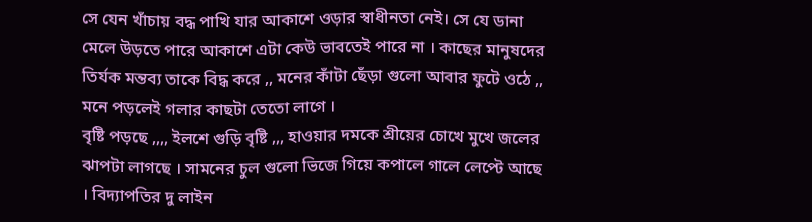সে যেন খাঁচায় বদ্ধ পাখি যার আকাশে ওড়ার স্বাধীনতা নেই। সে যে ডানা মেলে উড়তে পারে আকাশে এটা কেউ ভাবতেই পারে না । কাছের মানুষদের তির্যক মন্তব্য তাকে বিদ্ধ করে ,, মনের কাঁটা ছেঁড়া গুলো আবার ফুটে ওঠে ,, মনে পড়লেই গলার কাছটা তেতো লাগে ।
বৃষ্টি পড়ছে ,,,, ইলশে গুড়ি বৃষ্টি ,,, হাওয়ার দমকে শ্রীয়ের চোখে মুখে জলের ঝাপটা লাগছে । সামনের চুল গুলো ভিজে গিয়ে কপালে গালে লেপ্টে আছে । বিদ্যাপতির দু লাইন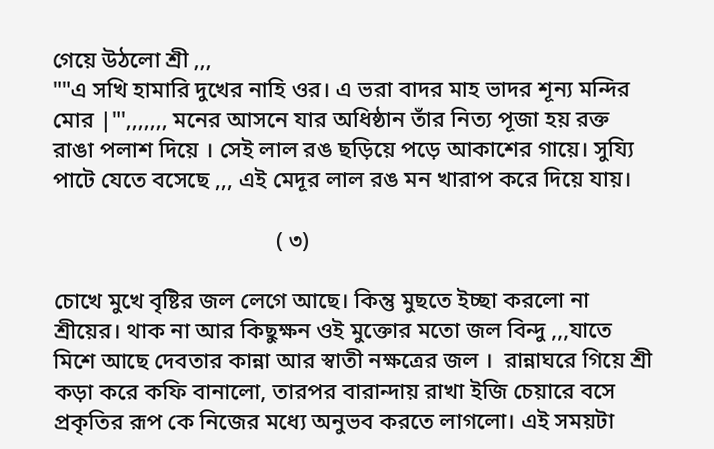গেয়ে উঠলো শ্রী ,,,
""এ সখি হামারি দুখের নাহি ওর। এ ভরা বাদর মাহ ভাদর শূন্য মন্দির মোর |"',,,,,,, মনের আসনে যার অধিষ্ঠান তাঁর নিত্য পূজা হয় রক্ত রাঙা পলাশ দিয়ে । সেই লাল রঙ ছড়িয়ে পড়ে আকাশের গায়ে। সুয্যি পাটে যেতে বসেছে ,,, এই মেদূর লাল রঙ মন খারাপ করে দিয়ে যায়।

                                       ( ৩)

চোখে মুখে বৃষ্টির জল লেগে আছে। কিন্তু মুছতে ইচ্ছা করলো না শ্ৰীয়ের। থাক না আর কিছুক্ষন ওই মুক্তোর মতো জল বিন্দু ,,,যাতে মিশে আছে দেবতার কান্না আর স্বাতী নক্ষত্রের জল ।  রান্নাঘরে গিয়ে শ্রী কড়া করে কফি বানালো, তারপর বারান্দায় রাখা ইজি চেয়ারে বসে প্রকৃতির রূপ কে নিজের মধ্যে অনুভব করতে লাগলো। এই সময়টা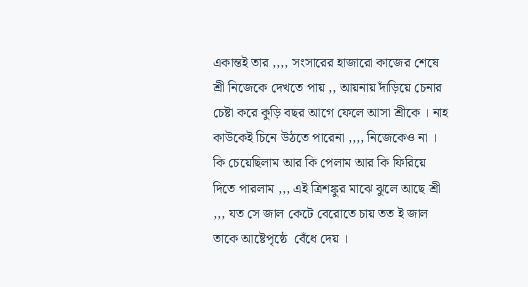একান্তই তার ,,,, সংসারের হাজারো কাজের শেষে শ্রী নিজেকে দেখতে পায় ,, আয়নায় দাঁড়িয়ে চেনার চেষ্টা করে কুড়ি বছর আগে ফেলে আসা শ্রীকে । নাহ কাউকেই চিনে উঠতে পারেনা ,,,, নিজেকেও না । কি চেয়েছিলাম আর কি পেলাম আর কি ফিরিয়ে দিতে পারলাম ,,, এই ত্রিশঙ্কুর মাঝে ঝুলে আছে শ্রী ,,, যত সে জাল কেটে বেরোতে চায় তত ই জাল তাকে আষ্টেপৃষ্ঠে  বেঁধে দেয় ।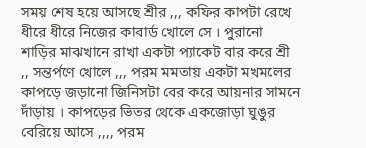সময় শেষ হয়ে আসছে শ্রীর ,,, কফির কাপটা রেখে ধীরে ধীরে নিজের কাবার্ড খোলে সে । পুরানো শাড়ির মাঝখানে রাখা একটা প্যাকেট বার করে শ্রী ,, সন্তর্পণে খোলে ,,, পরম মমতায় একটা মখমলের কাপড়ে জড়ানো জিনিসটা বের করে আয়নার সামনে দাঁড়ায় । কাপড়ের ভিতর থেকে একজোড়া ঘুঙুর বেরিয়ে আসে ,,,, পরম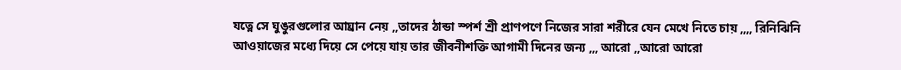যত্নে সে ঘুঙুরগুলোর আঘ্রান নেয় ,,তাদের ঠান্ডা স্পর্শ শ্রী প্রাণপণে নিজের সারা শরীরে যেন মেখে নিতে চায় ,,,, রিনিঝিনি আওয়াজের মধ্যে দিয়ে সে পেয়ে যায় তার জীবনীশক্তি আগামী দিনের জন্য ,,, আরো ,,আরো আরো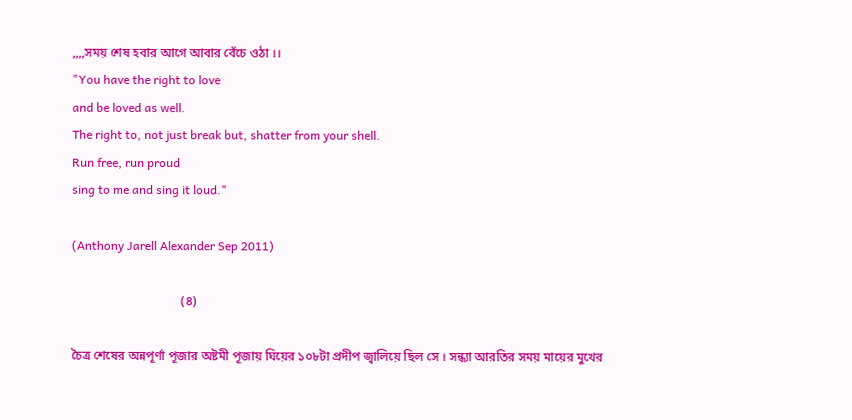,,,,সময় শেষ হবার আগে আবার বেঁচে ওঠা ।।
"You have the right to love
and be loved as well.
The right to, not just break but, shatter from your shell.
Run free, run proud
sing to me and sing it loud."

(Anthony Jarell Alexander Sep 2011)

                                   (৪)

চৈত্র শেষের অন্নপূর্ণা পূজার অষ্টমী পূজায় ঘিয়ের ১০৮টা প্রদীপ জ্বালিয়ে ছিল সে । সন্ধ্যা আরতির সময় মায়ের মুখের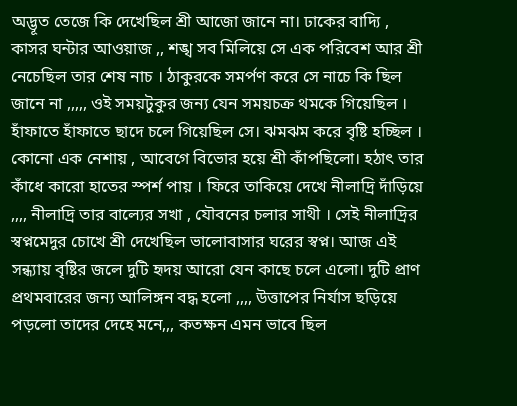অদ্ভূত তেজে কি দেখেছিল শ্রী আজো জানে না। ঢাকের বাদ্যি , কাসর ঘন্টার আওয়াজ ,, শঙ্খ সব মিলিয়ে সে এক পরিবেশ আর শ্রী নেচেছিল তার শেষ নাচ । ঠাকুরকে সমর্পণ করে সে নাচে কি ছিল জানে না ,,,,, ওই সময়টুকুর জন্য যেন সময়চক্র থমকে গিয়েছিল । হাঁফাতে হাঁফাতে ছাদে চলে গিয়েছিল সে। ঝমঝম করে বৃষ্টি হচ্ছিল । কোনো এক নেশায় , আবেগে বিভোর হয়ে শ্রী কাঁপছিলো। হঠাৎ তার কাঁধে কারো হাতের স্পর্শ পায় । ফিরে তাকিয়ে দেখে নীলাদ্রি দাঁড়িয়ে ,,,, নীলাদ্রি তার বাল্যের সখা , যৌবনের চলার সাথী । সেই নীলাদ্রির স্বপ্নমেদুর চোখে শ্রী দেখেছিল ভালোবাসার ঘরের স্বপ্ন। আজ এই সন্ধ্যায় বৃষ্টির জলে দুটি হৃদয় আরো যেন কাছে চলে এলো। দুটি প্রাণ প্রথমবারের জন্য আলিঙ্গন বদ্ধ হলো ,,,, উত্তাপের নির্যাস ছড়িয়ে পড়লো তাদের দেহে মনে,,, কতক্ষন এমন ভাবে ছিল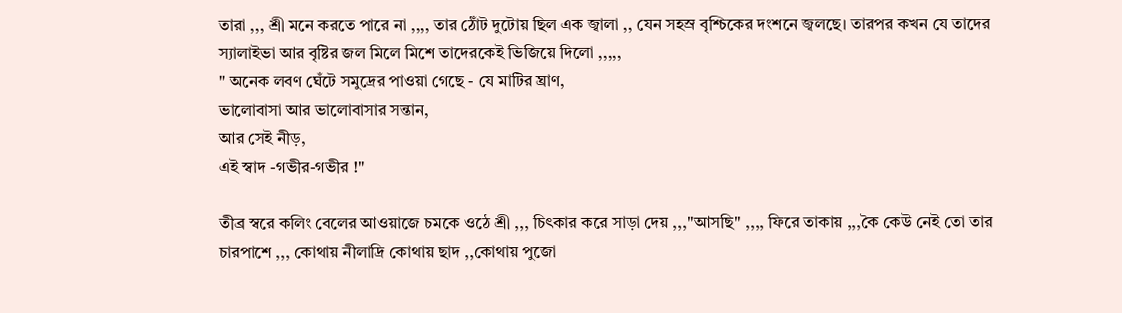তারা ,,, শ্রী মনে করতে পারে না ,,,, তার ঠোঁট দুটোয় ছিল এক জ্বালা ,, যেন সহস্র বৃশ্চিকের দংশনে জ্বলছে। তারপর কখন যে তাদের স্যালাইভা আর বৃষ্টির জল মিলে মিশে তাদেরকেই ভিজিয়ে দিলো ,,,,,
" অনেক লবণ ঘেঁটে সমুদ্রের পাওয়া গেছে - যে মাটির ঘ্রাণ,
ভালোবাসা আর ভালোবাসার সন্তান,
আর সেই নীড়,
এই স্বাদ -গভীর-গভীর !"

তীব্র স্বরে কলিং বেলের আওয়াজে চমকে ওঠে শ্রী ,,, চিৎকার করে সাড়া দেয় ,,,"আসছি" ,,,, ফিরে তাকায় ,,,কৈ কেউ নেই তো তার চারপাশে ,,, কোথায় নীলাদ্রি কোথায় ছাদ ,,কোথায় পুজো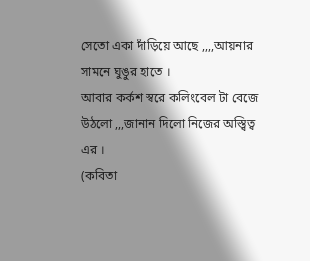সেতো একা দাঁড়িয়ে আছে ,,,,আয়নার সামনে ঘুঙুর হাতে ।
আবার কর্কশ স্বরে কলিংবেল টা বেজে উঠলো ,,,জানান দিলো নিজের অস্ত্বিত্ব এর ।
(কবিতা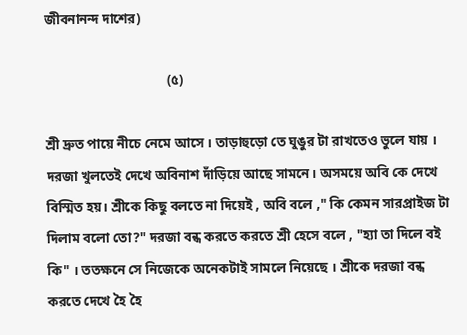জীবনানন্দ দাশের)

                                    (৫)

শ্রী দ্রুত পায়ে নীচে নেমে আসে । তাড়াহুড়ো তে ঘুঙুর টা রাখতেও ভুলে যায় । দরজা খুলতেই দেখে অবিনাশ দাঁড়িয়ে আছে সামনে। অসময়ে অবি কে দেখে বিস্মিত হয়। শ্রীকে কিছু বলতে না দিয়েই , অবি বলে ," কি কেমন সারপ্রাইজ টা দিলাম বলো তো?" দরজা বন্ধ করতে করতে শ্রী হেসে বলে , "হ্যা তা দিলে বই কি" । ততক্ষনে সে নিজেকে অনেকটাই সামলে নিয়েছে । শ্রীকে দরজা বন্ধ করতে দেখে হৈ হৈ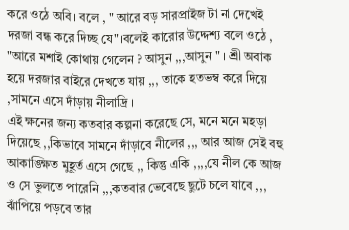করে ওঠে অবি। বলে , " আরে বড় সারপ্রাইজ টা না দেখেই দরজা বন্ধ করে দিচ্ছ যে"।বলেই কারোর উদ্দেশ্য বলে ওঠে , "আরে মশাই কোথায় গেলেন ? আসুন ,,,আসুন " । শ্রী অবাক হয়ে দরজার বাইরে দেখতে যায় ,,, তাকে হতভম্ব করে দিয়ে ,সামনে এসে দাঁড়ায় নীলাদ্রি ।
এই ক্ষনের জন্য কতবার কল্পনা করেছে সে, মনে মনে মহড়া দিয়েছে ,,কিভাবে সামনে দাঁড়াবে নীলের ,,, আর আজ সেই বহু আকাঙ্ক্ষিত মুহূর্ত এসে গেছে ,, কিন্তু একি ,,,,যে নীল কে আজ ও সে ভুলতে পারেনি ,,,কতবার ভেবেছে ছুটে চলে যাবে ,,, ঝাঁপিয়ে পড়বে তার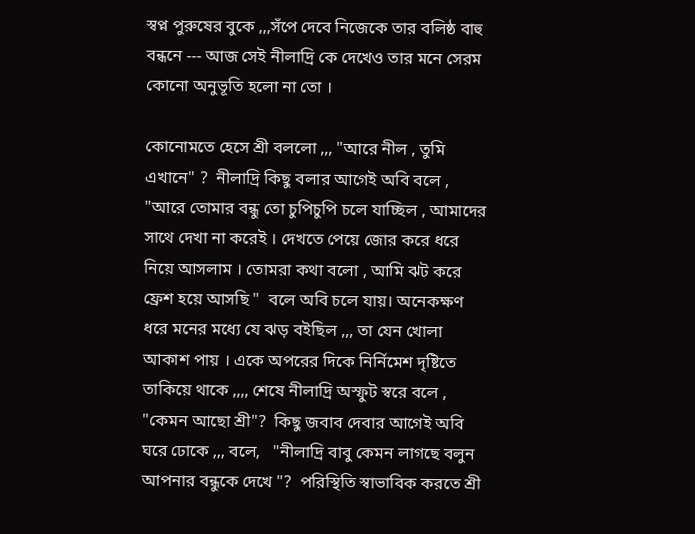স্বপ্ন পুরুষের বুকে ,,,সঁপে দেবে নিজেকে তার বলিষ্ঠ বাহু বন্ধনে --- আজ সেই নীলাদ্রি কে দেখেও তার মনে সেরম কোনো অনুভূতি হলো না তো ।

কোনোমতে হেসে শ্রী বললো ,,, "আরে নীল , তুমি এখানে" ?  নীলাদ্রি কিছু বলার আগেই অবি বলে , "আরে তোমার বন্ধু তো চুপিচুপি চলে যাচ্ছিল , আমাদের সাথে দেখা না করেই । দেখতে পেয়ে জোর করে ধরে নিয়ে আসলাম । তোমরা কথা বলো , আমি ঝট করে ফ্রেশ হয়ে আসছি "  বলে অবি চলে যায়। অনেকক্ষণ ধরে মনের মধ্যে যে ঝড় বইছিল ,,, তা যেন খোলা আকাশ পায় । একে অপরের দিকে নির্নিমেশ দৃষ্টিতে তাকিয়ে থাকে ,,,, শেষে নীলাদ্রি অস্ফুট স্বরে বলে , "কেমন আছো শ্রী"?  কিছু জবাব দেবার আগেই অবি ঘরে ঢোকে ,,, বলে,   "নীলাদ্রি বাবু কেমন লাগছে বলুন আপনার বন্ধুকে দেখে "?  পরিস্থিতি স্বাভাবিক করতে শ্রী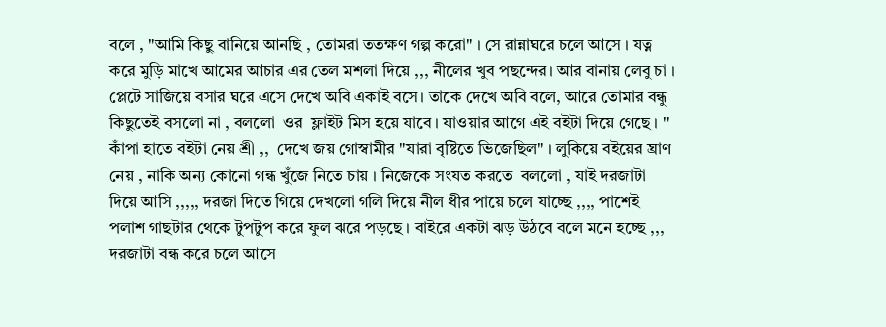বলে , "আমি কিছু বানিয়ে আনছি , তোমরা ততক্ষণ গল্প করো" । সে রান্নাঘরে চলে আসে । যত্ন করে মুড়ি মাখে আমের আচার এর তেল মশলা দিয়ে ,,, নীলের খুব পছন্দের। আর বানায় লেবু চা । প্লেটে সাজিয়ে বসার ঘরে এসে দেখে অবি একাই বসে। তাকে দেখে অবি বলে, আরে তোমার বন্ধু কিছুতেই বসলো না , বললো  ওর  ফ্লাইট মিস হয়ে যাবে । যাওয়ার আগে এই বইটা দিয়ে গেছে । "  কাঁপা হাতে বইটা নেয় শ্রী ,,  দেখে জয় গোস্বামীর "যারা বৃষ্টিতে ভিজেছিল" । লুকিয়ে বইয়ের ঘ্রাণ নেয় , নাকি অন্য কোনো গন্ধ খুঁজে নিতে চায় । নিজেকে সংযত করতে  বললো , যাই দরজাটা দিয়ে আসি ,,,,, দরজা দিতে গিয়ে দেখলো গলি দিয়ে নীল ধীর পায়ে চলে যাচ্ছে ,,,, পাশেই পলাশ গাছটার থেকে টুপটুপ করে ফুল ঝরে পড়ছে । বাইরে একটা ঝড় উঠবে বলে মনে হচ্ছে ,,, দরজাটা বন্ধ করে চলে আসে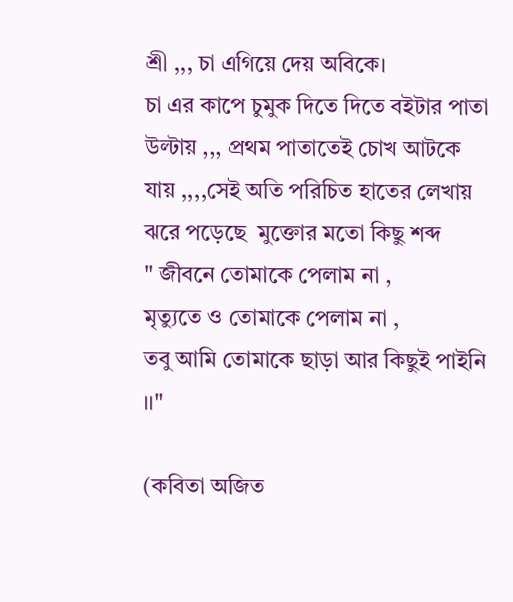শ্রী ,,, চা এগিয়ে দেয় অবিকে।
চা এর কাপে চুমুক দিতে দিতে বইটার পাতা উল্টায় ,,, প্রথম পাতাতেই চোখ আটকে যায় ,,,,সেই অতি পরিচিত হাতের লেখায় ঝরে পড়েছে  মুক্তোর মতো কিছু শব্দ
" জীবনে তোমাকে পেলাম না ,
মৃত্যুতে ও তোমাকে পেলাম না ,
তবু আমি তোমাকে ছাড়া আর কিছুই পাইনি ।।"

(কবিতা অজিত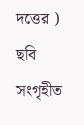দত্তের )
ছবি সংগৃহীত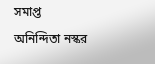সমাপ্ত
অনিন্দিতা নস্কর